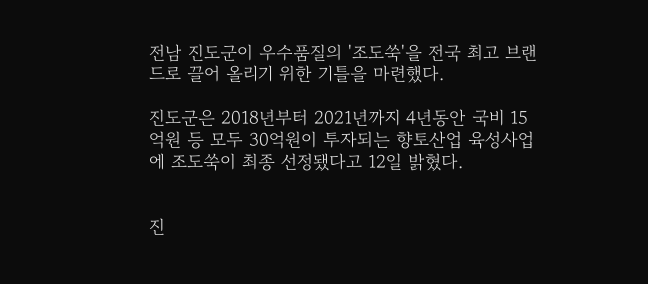전남 진도군이 우수품질의 '조도쑥'을 전국 최고 브랜드로 끌어 올리기 위한 기틀을 마련했다.

진도군은 2018년부터 2021년까지 4년동안 국비 15억원 등 모두 30억원이 투자되는 향토산업 육성사업에 조도쑥이 최종 선정됐다고 12일 밝혔다.


진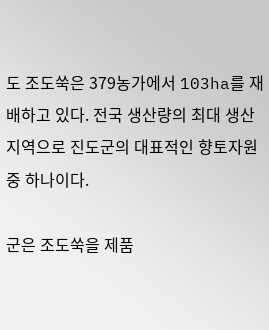도 조도쑥은 379농가에서 103ha를 재배하고 있다. 전국 생산량의 최대 생산지역으로 진도군의 대표적인 향토자원 중 하나이다.

군은 조도쑥을 제품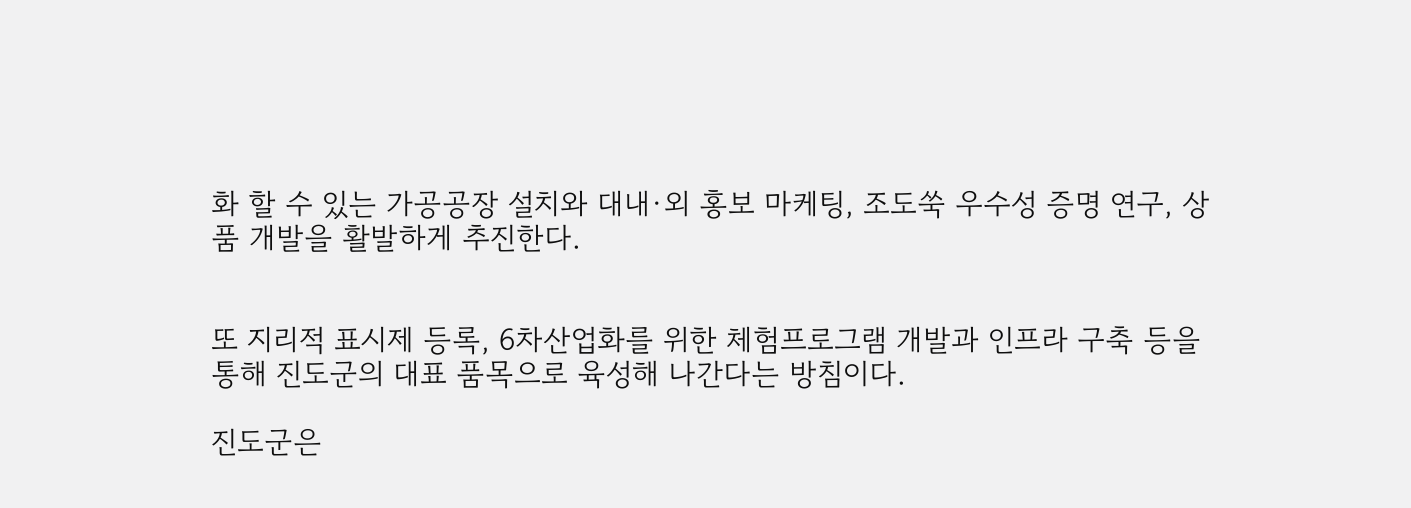화 할 수 있는 가공공장 설치와 대내·외 홍보 마케팅, 조도쑥 우수성 증명 연구, 상품 개발을 활발하게 추진한다.


또 지리적 표시제 등록, 6차산업화를 위한 체험프로그램 개발과 인프라 구축 등을 통해 진도군의 대표 품목으로 육성해 나간다는 방침이다.

진도군은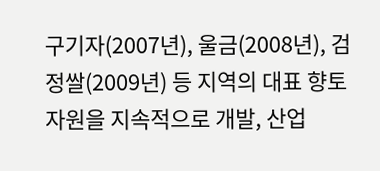구기자(2007년), 울금(2008년), 검정쌀(2009년) 등 지역의 대표 향토자원을 지속적으로 개발, 산업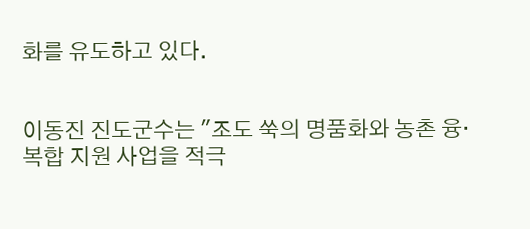화를 유도하고 있다.


이동진 진도군수는 "조도 쑥의 명품화와 농촌 융·복합 지원 사업을 적극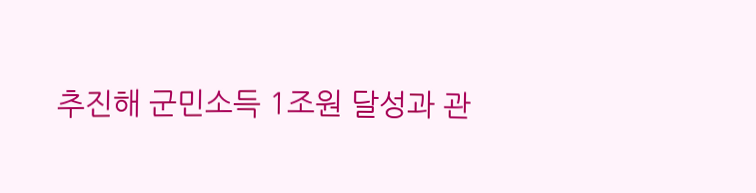추진해 군민소득 1조원 달성과 관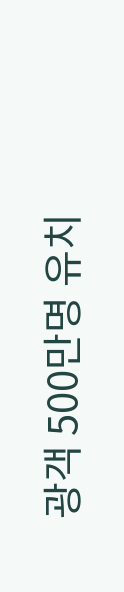광객 500만명 유치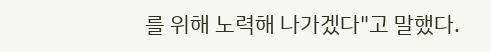를 위해 노력해 나가겠다"고 말했다.